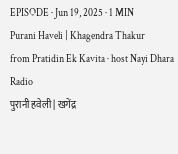EPISODE · Jun 19, 2025 · 1 MIN
Purani Haveli | Khagendra Thakur
from Pratidin Ek Kavita · host Nayi Dhara Radio
पुरानी हवेली | खगेंद्र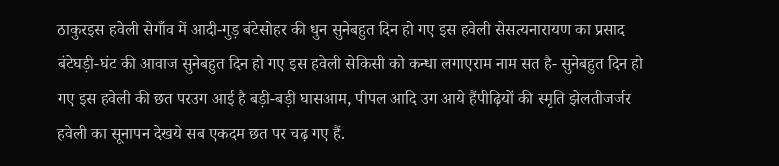ठाकुरइस हवेली सेगाँव में आदी-गुड़ बंटेसोहर की धुन सुनेबहुत दिन हो गए इस हवेली सेसत्यनारायण का प्रसाद बंटेघड़ी-घंट की आवाज सुनेबहुत दिन हो गए इस हवेली सेकिसी को कन्धा लगाएराम नाम सत है- सुनेबहुत दिन हो गए इस हवेली की छत परउग आई है बड़ी-बड़ी घासआम, पीपल आदि उग आये हैंपीढ़ियों की स्मृति झेलतीजर्जर हवेली का सूनापन देखये सब एकदम छत पर चढ़ गए हैं.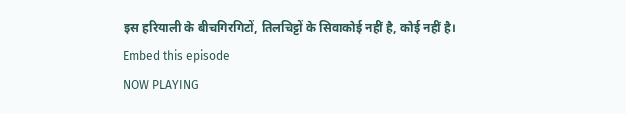इस हरियाली के बीचगिरगिटों, तिलचिट्टों के सिवाकोई नहीं है, कोई नहीं है।
Embed this episode
NOW PLAYING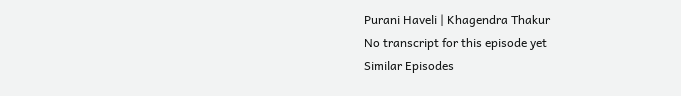Purani Haveli | Khagendra Thakur
No transcript for this episode yet
Similar Episodes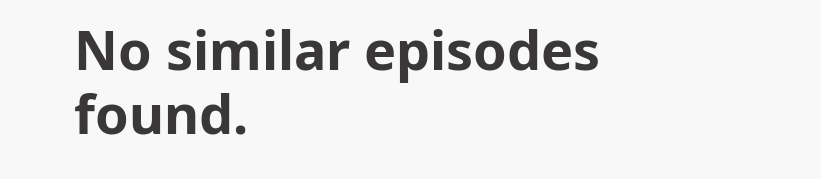No similar episodes found.